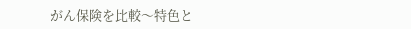がん保険を比較〜特色と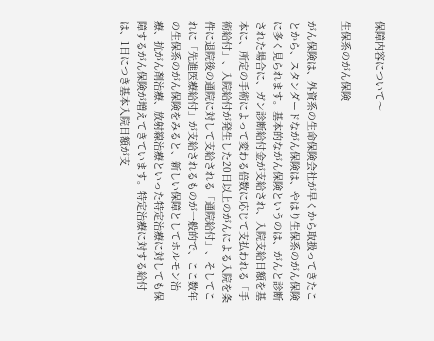保障内容について〜

生保系のがん保険

がん保険は、外資系の生命保険会社が早くから取扱ってきたことから、スタンダードながん保険は、やはり生保系のがん保険に多く見られます。基本的ながん保険というのは、がんと診断された場合に、ガン診断給付金が支給され、入院支給日額を基本に、所定の手術によって変わる倍数に応じて支払われる「手術給付」、入院給付が発生した20日以上のがんによる入院を条件に退院後の通院に対して支給される「通院給付」、そしてこれに「先進医療給付」が支給されるものが一般的で、ここ数年の生保系のがん保険をみると、新しい保障としてホルモン治療、抗がん剤治療、放射線治療といった特定治療に対しても保障するがん保険が増えてきています。特定治療に対する給付は、1日につき基本入院日額が支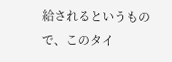給されるというもので、このタイ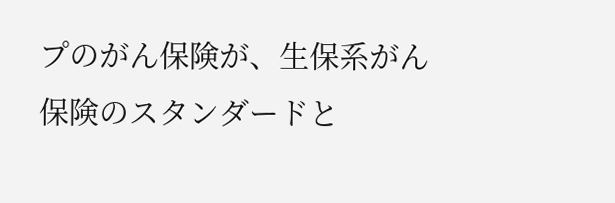プのがん保険が、生保系がん保険のスタンダードと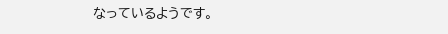なっているようです。